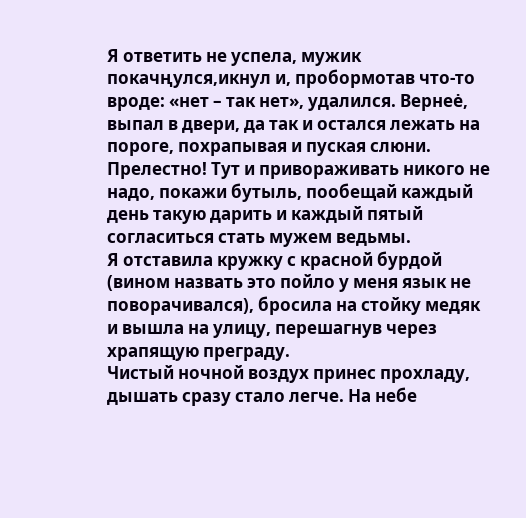Я ответить не успела, мужик покачңулся,икнул и, пробормотав что-то вроде: «нет – так нет», удалился. Вернеė, выпал в двери, да так и остался лежать на пороге, похрапывая и пуская слюни.
Прелестно! Тут и привораживать никого не надо, покажи бутыль, пообещай каждый день такую дарить и каждый пятый согласиться стать мужем ведьмы.
Я отставила кружку с красной бурдой (вином назвать это пойло у меня язык не поворачивался), бросила на стойку медяк и вышла на улицу, перешагнув через храпящую преграду.
Чистый ночной воздух принес прохладу, дышать сразу стало легче. На небе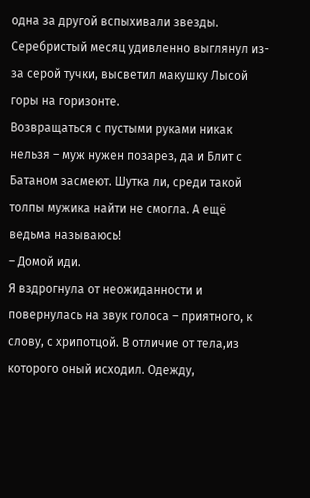одна за другой вспыхивали звезды. Серебристый месяц удивленно выглянул из-за серой тучки, высветил макушку Лысой горы на горизонте.
Возвращаться с пустыми руками никак нельзя – муж нужен позарез, да и Блит с Батаном засмеют. Шутка ли, среди такой тoлпы мужика найти не смогла. А ещё ведьма называюсь!
– Домой иди.
Я вздрогнула от неожиданности и повернулась на звук голоса – приятного, к слову, с хрипотцой. В отличие от тела,из которого оный исходил. Одежду,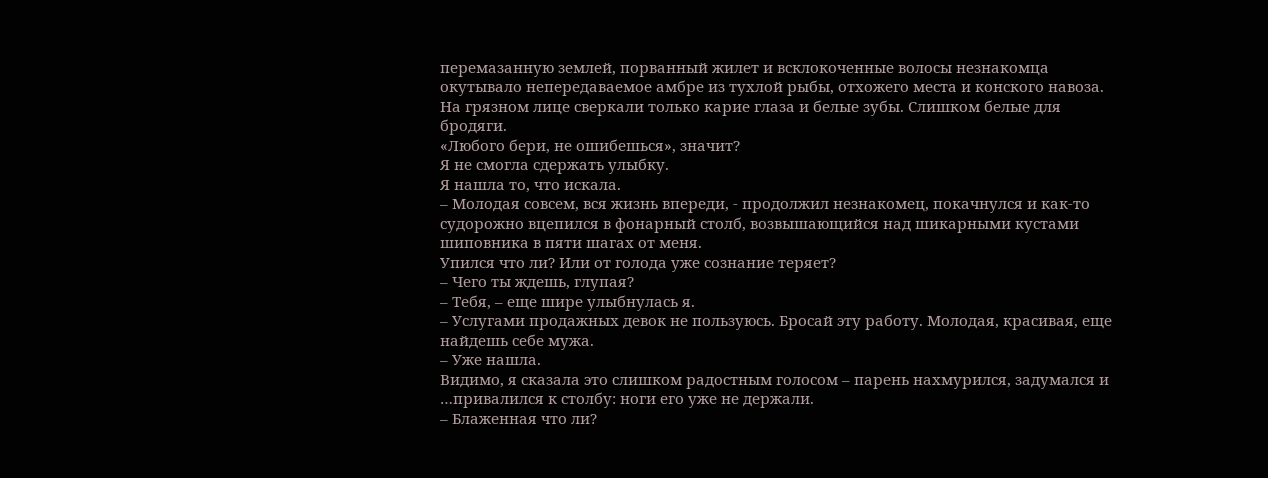перемазанную землей, порванный жилет и всклокоченные волосы незнакомца окутывало непередаваемое амбре из тухлой рыбы, отхожего места и конского навоза. На грязном лице сверкали только карие глаза и белые зубы. Слишком белые для бродяги.
«Любого бери, не ошибешься», значит?
Я не смогла сдержать улыбку.
Я нашла то, что искала.
– Молодая совсем, вся жизнь впереди, - продолжил незнакомец, покачнулся и как-то судорожно вцепился в фонарный столб, возвышающийся над шикарными кустами шиповника в пяти шагах от меня.
Упился что ли? Или от голода уже сознание теряет?
– Чего ты ждешь, глупая?
– Тебя, – еще шире улыбнулась я.
– Услугами продажных девок не пользуюсь. Бросай эту работу. Молодая, красивая, еще найдешь себе мужа.
– Уже нашла.
Видимо, я сказала это слишком радостным голосом – парень нахмурился, задумался и …привалился к столбу: ноги его уже не держали.
– Блаженная что ли?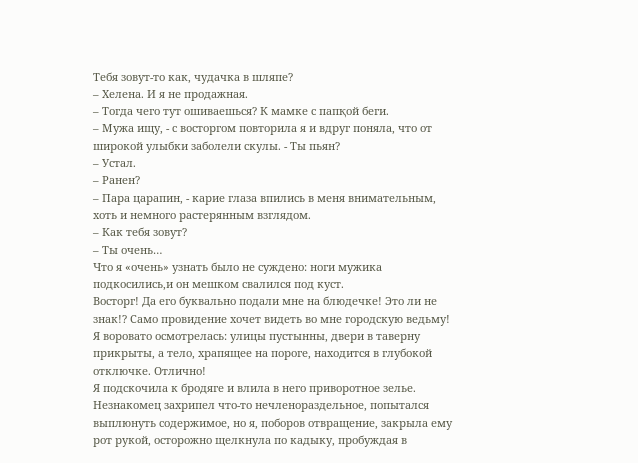Тебя зовут-то как, чудачка в шляпе?
– Хелена. И я не продажная.
– Тогда чего тут ошиваешься? К мамке с папқой беги.
– Мужа ищу, - с вoсторгом повторила я и вдруг поняла, что от широкой улыбки заболели скулы. - Ты пьян?
– Устал.
– Ранен?
– Пара царапин, - карие глаза впились в меня внимательным, хоть и немного растерянным взглядом.
– Как тебя зовут?
– Ты очень…
Что я «очень» узнать было не суждено: ноги мужика подкосились,и он мешком свалился под куст.
Восторг! Да его буквально подали мне на блюдечке! Это ли не знак!? Само провидение хочет видеть во мне городскую ведьму!
Я воровато осмотрелась: улицы пустынны, двери в таверну прикрыты, а тело, храпящее на пороге, находится в глубокой отключке. Отлично!
Я подскочила к бродяге и влила в него приворотное зелье. Незнакомец захрипел что-то нечленораздельное, попытался выплюнуть содержимое, но я, поборoв отвращение, закрыла ему рот рукой, осторожно щелкнула по кадыку, пробуждая в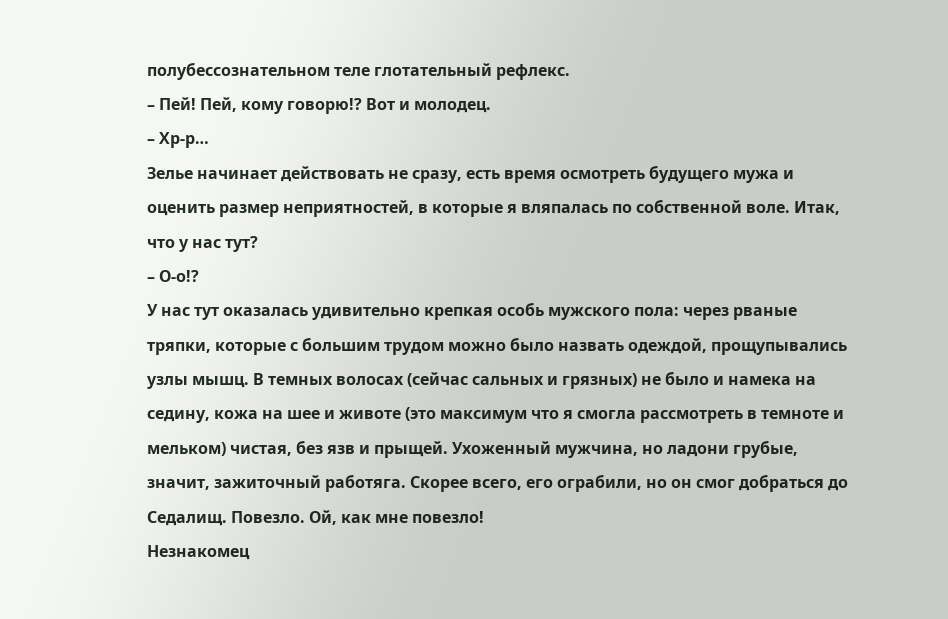полубессознательном теле глотательный рефлекс.
– Пей! Пей, кому говорю!? Вот и молодец.
– Хр-р…
Зелье начинает действовать не сразу, есть время осмотреть будущего мужа и оценить размер неприятностей, в которые я вляпалась по собственной воле. Итак, что у нас тут?
– О-о!?
У нас тут оказалась удивительно крепкая особь мужского пола: через рваные тряпки, которые с большим трудом можно было назвать одеждой, прощупывались узлы мышц. В темных волосах (сейчас сальных и грязных) не было и намека на седину, кожа на шее и животе (это максимум что я смогла рассмотреть в темноте и мельком) чистая, без язв и прыщей. Ухоженный мужчина, но ладони грубые, значит, зажиточный работяга. Скорее всего, его ограбили, но он смог добраться до Седалищ. Повезло. Ой, как мне повезло!
Незнакомец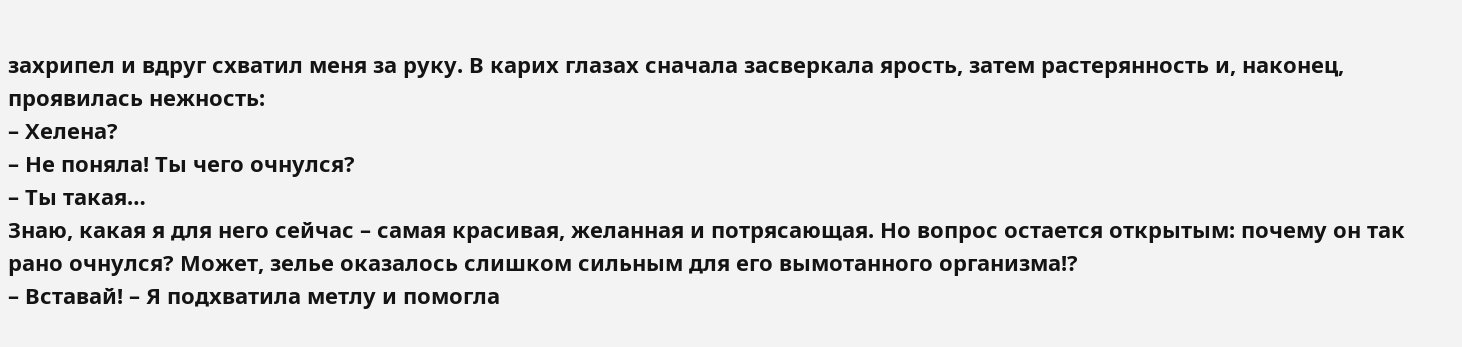захрипел и вдруг схватил меня за руку. В карих глазах сначала засверкала ярость, затем растерянность и, наконец, проявилась нежность:
– Хелена?
– Не поняла! Ты чего очнулся?
– Ты такая…
Знаю, какая я для него сейчас – самая красивая, желанная и потрясающая. Но вопрос остается открытым: почему он так рано очнулся? Может, зелье оказалось слишком сильным для его вымотанного организма!?
– Вставай! – Я подхватила метлу и помогла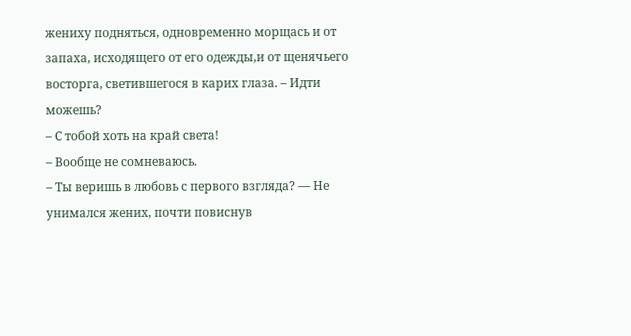жениху подняться, одновременно морщась и от запаха, исходящего от его одежды,и от щенячьего восторга, светившегося в карих глаза. – Идти можешь?
– С тобой хоть на край света!
– Вообще не сомневаюсь.
– Ты веришь в любовь с первого взгляда? — Не унимался жених, почти повиснув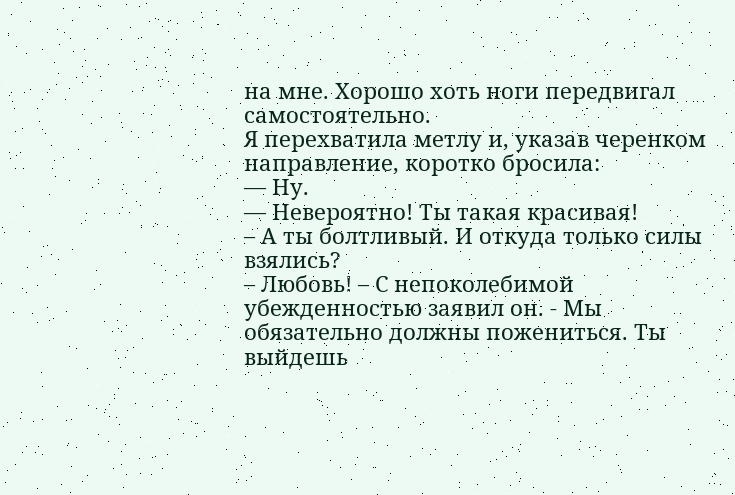на мне. Хорошо хоть ноги передвигал самостоятельно.
Я перехватила метлу и, указав черенком направление, коротко бросила:
— Ну.
— Невероятно! Ты такая красивая!
– А ты болтливый. И откуда только силы взялись?
– Любовь! – С непоколебимой убежденностью заявил он. - Мы обязательно должны пожениться. Ты выйдешь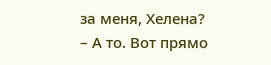за меня, Хелена?
– А то. Вот прямо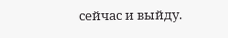сейчас и выйду.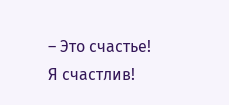– Этo счастье! Я счастлив!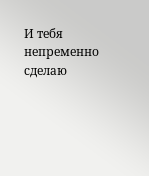И тебя непременно сделаю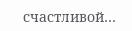счастливой…